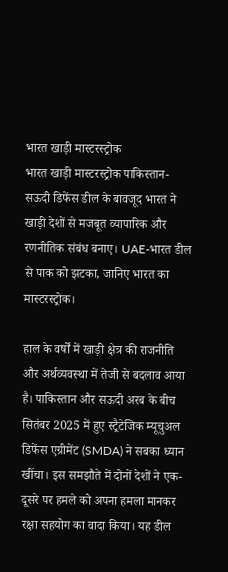भारत खाड़ी मास्टरस्ट्रोक
भारत खाड़ी मास्टरस्ट्रोक पाकिस्तान-सऊदी डिफेंस डील के बावजूद भारत ने खाड़ी देशों से मजबूत व्यापारिक और रणनीतिक संबंध बनाए। UAE-भारत डील से पाक को झटका, जानिए भारत का मास्टरस्ट्रोक।

हाल के वर्षों में खाड़ी क्षेत्र की राजनीति और अर्थव्यवस्था में तेजी से बदलाव आया है। पाकिस्तान और सऊदी अरब के बीच सितंबर 2025 में हुए स्ट्रैटेजिक म्यूचुअल डिफेंस एग्रीमेंट (SMDA) ने सबका ध्यान खींचा। इस समझौते में दोनों देशों ने एक-दूसरे पर हमले को अपना हमला मानकर रक्षा सहयोग का वादा किया। यह डील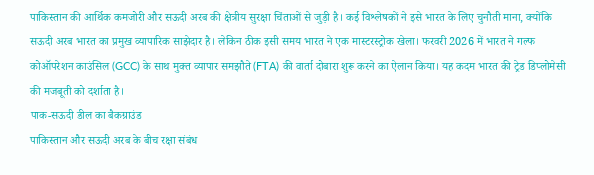पाकिस्तान की आर्थिक कमजोरी और सऊदी अरब की क्षेत्रीय सुरक्षा चिंताओं से जुड़ी है। कई विश्लेषकों ने इसे भारत के लिए चुनौती माना, क्योंकि सऊदी अरब भारत का प्रमुख व्यापारिक साझेदार है। लेकिन ठीक इसी समय भारत ने एक मास्टरस्ट्रोक खेला। फरवरी 2026 में भारत ने गल्फ कोऑपरेशन काउंसिल (GCC) के साथ मुक्त व्यापार समझौते (FTA) की वार्ता दोबारा शुरू करने का ऐलान किया। यह कदम भारत की ट्रेड डिप्लोमेसी की मजबूती को दर्शाता है।
पाक-सऊदी डील का बैकग्राउंड
पाकिस्तान और सऊदी अरब के बीच रक्षा संबंध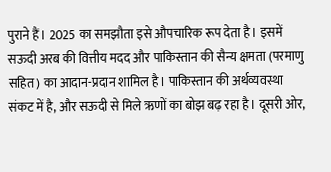पुराने हैं। 2025 का समझौता इसे औपचारिक रूप देता है। इसमें सऊदी अरब की वित्तीय मदद और पाकिस्तान की सैन्य क्षमता (परमाणु सहित) का आदान-प्रदान शामिल है। पाकिस्तान की अर्थव्यवस्था संकट में है, और सऊदी से मिले ऋणों का बोझ बढ़ रहा है। दूसरी ओर,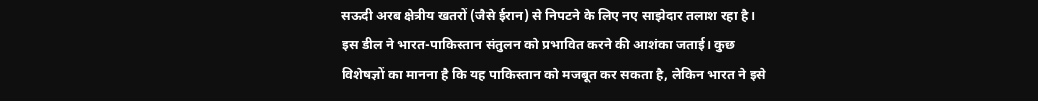सऊदी अरब क्षेत्रीय खतरों (जैसे ईरान) से निपटने के लिए नए साझेदार तलाश रहा है। इस डील ने भारत-पाकिस्तान संतुलन को प्रभावित करने की आशंका जताई। कुछ विशेषज्ञों का मानना है कि यह पाकिस्तान को मजबूत कर सकता है, लेकिन भारत ने इसे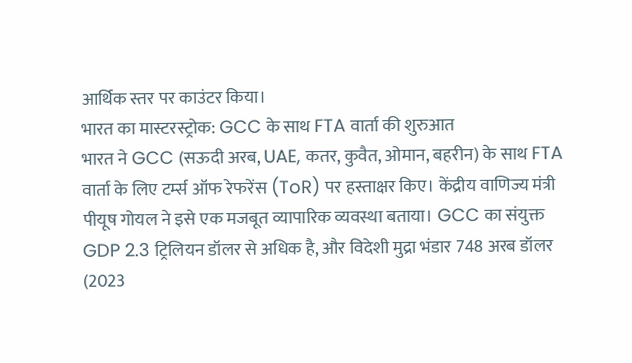आर्थिक स्तर पर काउंटर किया।
भारत का मास्टरस्ट्रोक: GCC के साथ FTA वार्ता की शुरुआत
भारत ने GCC (सऊदी अरब, UAE, कतर, कुवैत, ओमान, बहरीन) के साथ FTA वार्ता के लिए टर्म्स ऑफ रेफरेंस (ToR) पर हस्ताक्षर किए। केंद्रीय वाणिज्य मंत्री पीयूष गोयल ने इसे एक मजबूत व्यापारिक व्यवस्था बताया। GCC का संयुक्त GDP 2.3 ट्रिलियन डॉलर से अधिक है, और विदेशी मुद्रा भंडार 748 अरब डॉलर (2023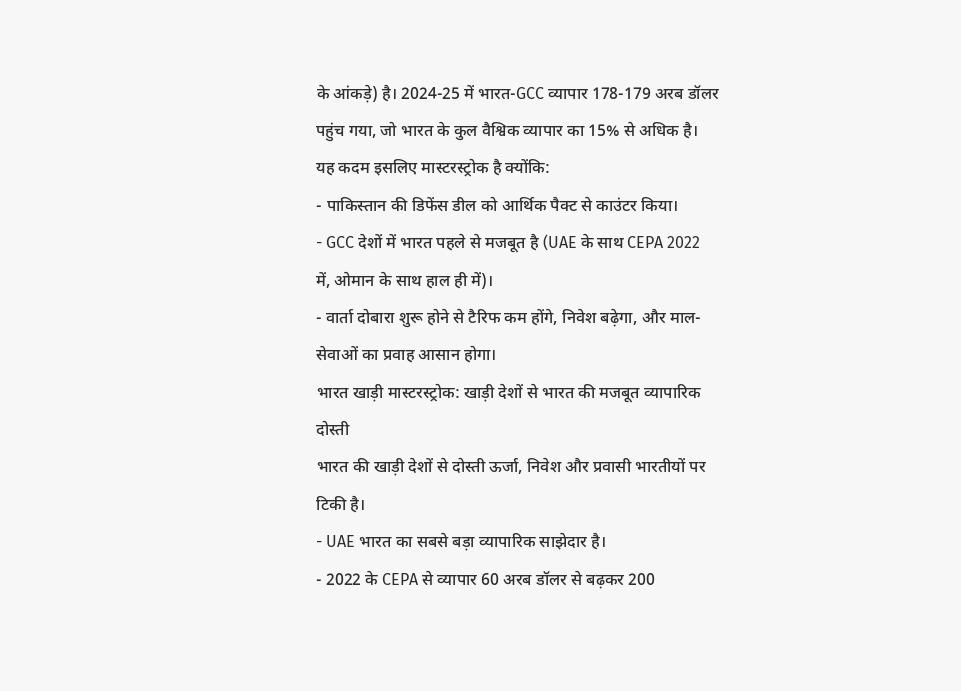के आंकड़े) है। 2024-25 में भारत-GCC व्यापार 178-179 अरब डॉलर पहुंच गया, जो भारत के कुल वैश्विक व्यापार का 15% से अधिक है।
यह कदम इसलिए मास्टरस्ट्रोक है क्योंकि:
- पाकिस्तान की डिफेंस डील को आर्थिक पैक्ट से काउंटर किया।
- GCC देशों में भारत पहले से मजबूत है (UAE के साथ CEPA 2022 में, ओमान के साथ हाल ही में)।
- वार्ता दोबारा शुरू होने से टैरिफ कम होंगे, निवेश बढ़ेगा, और माल-सेवाओं का प्रवाह आसान होगा।
भारत खाड़ी मास्टरस्ट्रोक: खाड़ी देशों से भारत की मजबूत व्यापारिक दोस्ती
भारत की खाड़ी देशों से दोस्ती ऊर्जा, निवेश और प्रवासी भारतीयों पर टिकी है।
- UAE भारत का सबसे बड़ा व्यापारिक साझेदार है।
- 2022 के CEPA से व्यापार 60 अरब डॉलर से बढ़कर 200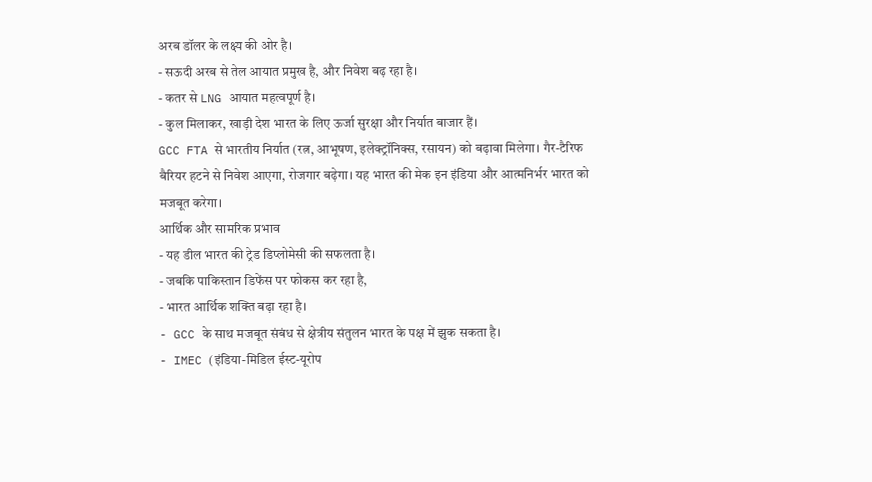अरब डॉलर के लक्ष्य की ओर है।
- सऊदी अरब से तेल आयात प्रमुख है, और निवेश बढ़ रहा है।
- कतर से LNG आयात महत्वपूर्ण है।
- कुल मिलाकर, खाड़ी देश भारत के लिए ऊर्जा सुरक्षा और निर्यात बाजार हैं।
GCC FTA से भारतीय निर्यात (रत्न, आभूषण, इलेक्ट्रॉनिक्स, रसायन) को बढ़ावा मिलेगा। गैर-टैरिफ बैरियर हटने से निवेश आएगा, रोजगार बढ़ेगा। यह भारत की मेक इन इंडिया और आत्मनिर्भर भारत को मजबूत करेगा।
आर्थिक और सामरिक प्रभाव
- यह डील भारत की ट्रेड डिप्लोमेसी की सफलता है।
- जबकि पाकिस्तान डिफेंस पर फोकस कर रहा है,
- भारत आर्थिक शक्ति बढ़ा रहा है।
- GCC के साथ मजबूत संबंध से क्षेत्रीय संतुलन भारत के पक्ष में झुक सकता है।
- IMEC (इंडिया-मिडिल ईस्ट-यूरोप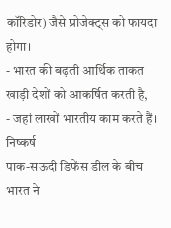कॉरिडोर) जैसे प्रोजेक्ट्स को फायदा होगा।
- भारत की बढ़ती आर्थिक ताकत खाड़ी देशों को आकर्षित करती है,
- जहां लाखों भारतीय काम करते हैं।
निष्कर्ष
पाक-सऊदी डिफेंस डील के बीच भारत ने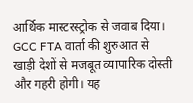आर्थिक मास्टरस्ट्रोक से जवाब दिया। GCC FTA वार्ता की शुरुआत से खाड़ी देशों से मजबूत व्यापारिक दोस्ती और गहरी होगी। यह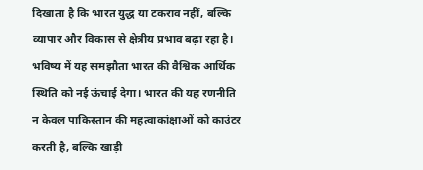दिखाता है कि भारत युद्ध या टकराव नहीं, बल्कि व्यापार और विकास से क्षेत्रीय प्रभाव बढ़ा रहा है। भविष्य में यह समझौता भारत की वैश्विक आर्थिक स्थिति को नई ऊंचाई देगा। भारत की यह रणनीति न केवल पाकिस्तान की महत्वाकांक्षाओं को काउंटर करती है, बल्कि खाड़ी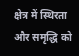क्षेत्र में स्थिरता और समृद्धि को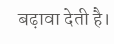बढ़ावा देती है।